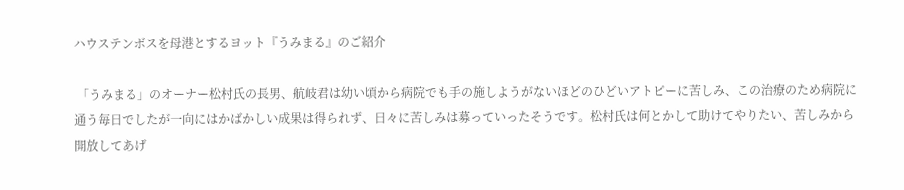ハウステンボスを母港とするヨット『うみまる』のご紹介

 「うみまる」のオーナー松村氏の長男、航岐君は幼い頃から病院でも手の施しようがないほどのひどいアトピーに苦しみ、この治療のため病院に通う毎日でしたが一向にはかばかしい成果は得られず、日々に苦しみは募っていったそうです。松村氏は何とかして助けてやりたい、苦しみから開放してあげ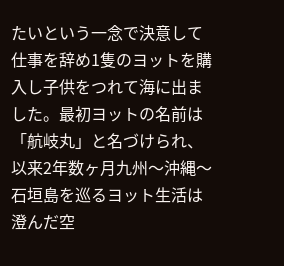たいという一念で決意して仕事を辞め1隻のヨットを購入し子供をつれて海に出ました。最初ヨットの名前は「航岐丸」と名づけられ、以来2年数ヶ月九州〜沖縄〜石垣島を巡るヨット生活は澄んだ空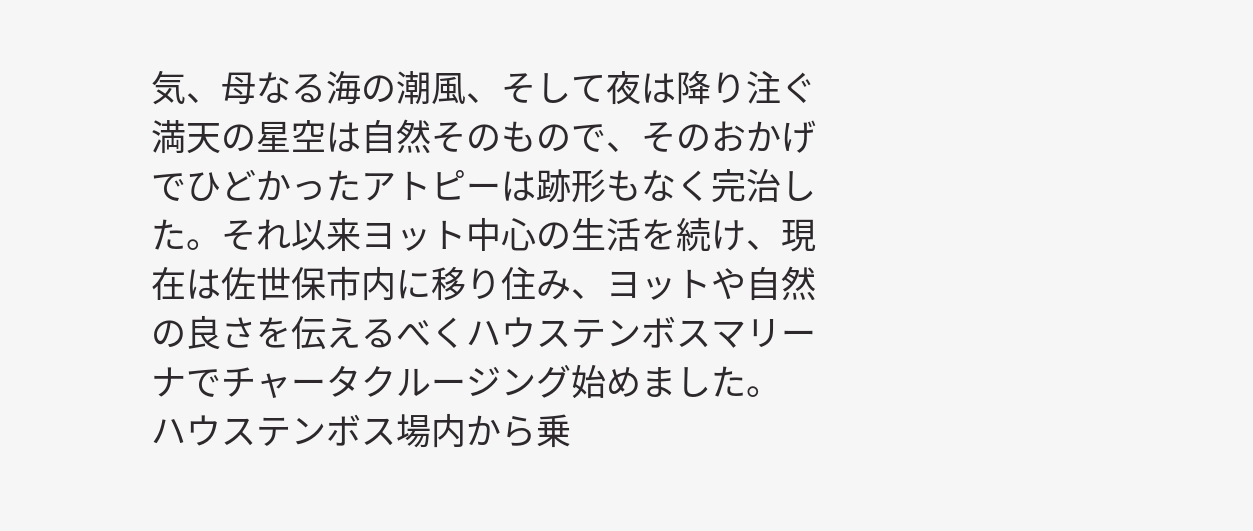気、母なる海の潮風、そして夜は降り注ぐ満天の星空は自然そのもので、そのおかげでひどかったアトピーは跡形もなく完治した。それ以来ヨット中心の生活を続け、現在は佐世保市内に移り住み、ヨットや自然の良さを伝えるべくハウステンボスマリーナでチャータクルージング始めました。
ハウステンボス場内から乗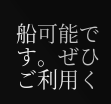船可能です。ぜひご利用く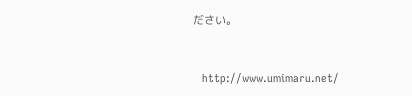ださい。


   http://www.umimaru.net/